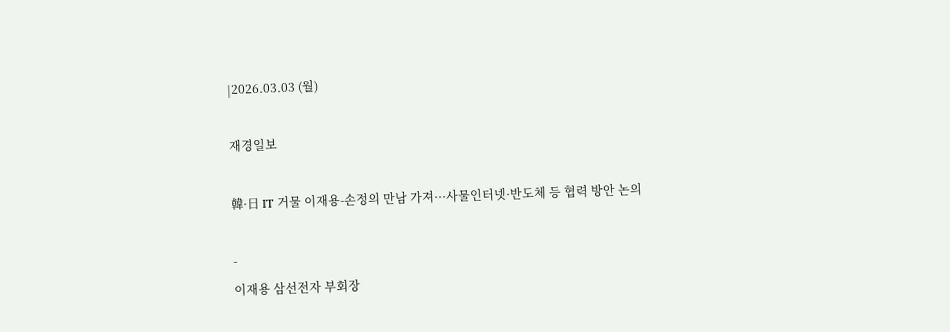|2026.03.03 (월)

재경일보

韓·日 IT 거물 이재용-손정의 만남 가져···사물인터넷·반도체 등 협력 방안 논의

-
이재용 삼선전자 부회장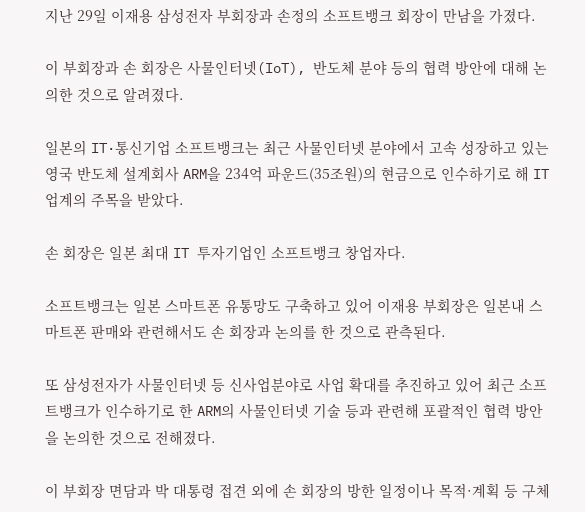지난 29일 이재용 삼성전자 부회장과 손정의 소프트뱅크 회장이 만남을 가졌다.

이 부회장과 손 회장은 사물인터넷(IoT), 반도체 분야 등의 협력 방안에 대해 논의한 것으로 알려졌다.

일본의 IT·통신기업 소프트뱅크는 최근 사물인터넷 분야에서 고속 성장하고 있는 영국 반도체 설계회사 ARM을 234억 파운드(35조원)의 현금으로 인수하기로 해 IT업계의 주목을 받았다.

손 회장은 일본 최대 IT 투자기업인 소프트뱅크 창업자다.

소프트뱅크는 일본 스마트폰 유통망도 구축하고 있어 이재용 부회장은 일본내 스마트폰 판매와 관련해서도 손 회장과 논의를 한 것으로 관측된다.

또 삼성전자가 사물인터넷 등 신사업분야로 사업 확대를 추진하고 있어 최근 소프트뱅크가 인수하기로 한 ARM의 사물인터넷 기술 등과 관련해 포괄적인 협력 방안을 논의한 것으로 전해졌다.

이 부회장 면담과 박 대통령 접견 외에 손 회장의 방한 일정이나 목적·계획 등 구체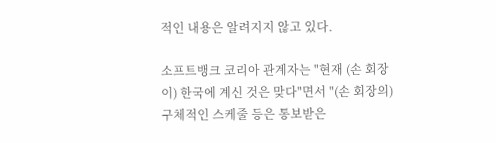적인 내용은 알려지지 않고 있다.

소프트뱅크 코리아 관계자는 "현재 (손 회장이) 한국에 계신 것은 맞다"면서 "(손 회장의) 구체적인 스케줄 등은 통보받은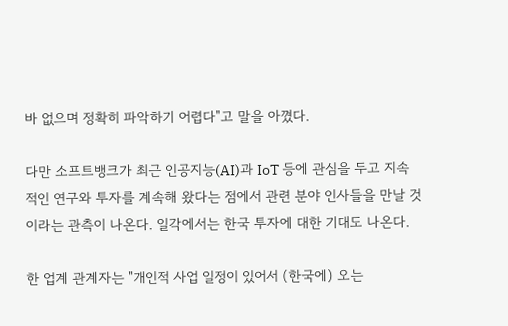바 없으며 정확히 파악하기 어렵다"고 말을 아꼈다.

다만 소프트뱅크가 최근 인공지능(AI)과 IoT 등에 관심을 두고 지속적인 연구와 투자를 계속해 왔다는 점에서 관련 분야 인사들을 만날 것이라는 관측이 나온다. 일각에서는 한국 투자에 대한 기대도 나온다.

한 업계 관계자는 "개인적 사업 일정이 있어서 (한국에) 오는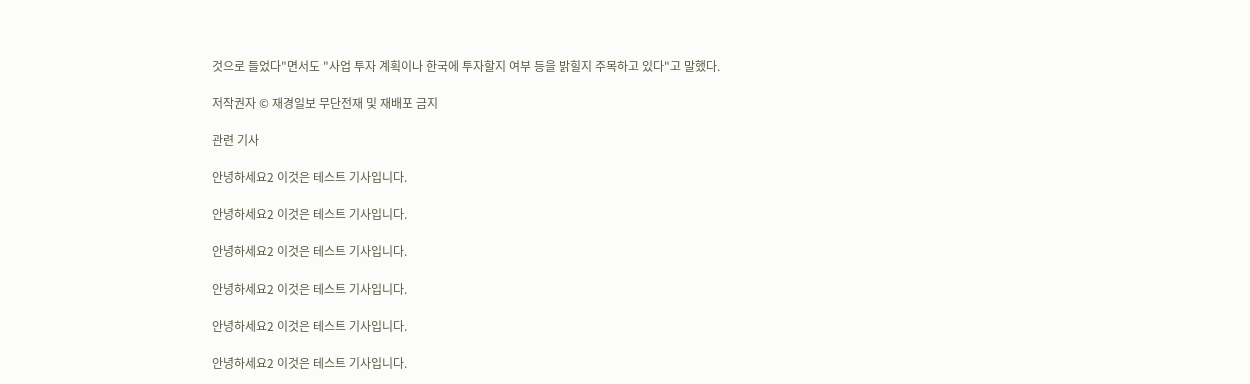것으로 들었다"면서도 "사업 투자 계획이나 한국에 투자할지 여부 등을 밝힐지 주목하고 있다"고 말했다.

저작권자 © 재경일보 무단전재 및 재배포 금지

관련 기사

안녕하세요2 이것은 테스트 기사입니다.

안녕하세요2 이것은 테스트 기사입니다.

안녕하세요2 이것은 테스트 기사입니다.

안녕하세요2 이것은 테스트 기사입니다.

안녕하세요2 이것은 테스트 기사입니다.

안녕하세요2 이것은 테스트 기사입니다.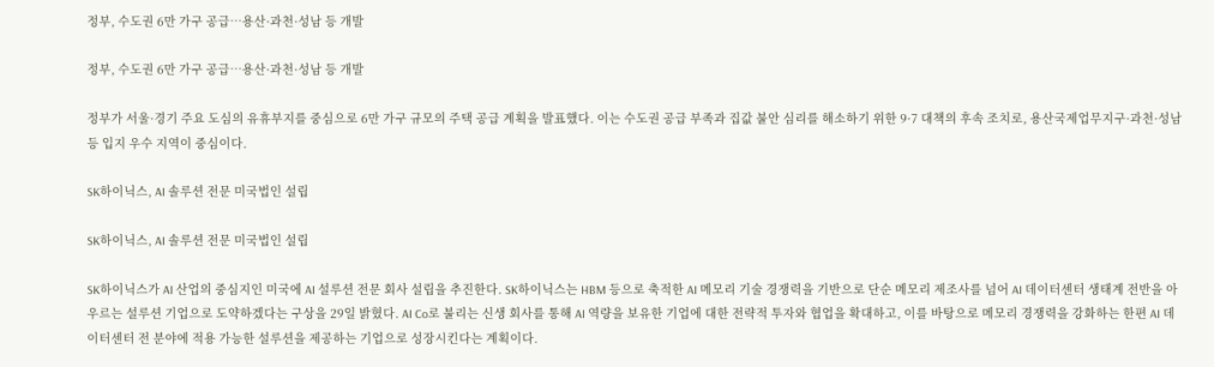정부, 수도권 6만 가구 공급…용산·과천·성남 등 개발

정부, 수도권 6만 가구 공급…용산·과천·성남 등 개발

정부가 서울·경기 주요 도심의 유휴부지를 중심으로 6만 가구 규모의 주택 공급 계획을 발표했다. 이는 수도권 공급 부족과 집값 불안 심리를 해소하기 위한 9·7 대책의 후속 조치로, 용산국제업무지구·과천·성남 등 입지 우수 지역이 중심이다.

SK하이닉스, AI 솔루션 전문 미국법인 설립

SK하이닉스, AI 솔루션 전문 미국법인 설립

SK하이닉스가 AI 산업의 중심지인 미국에 AI 설루션 전문 회사 설립을 추진한다. SK하이닉스는 HBM 등으로 축적한 AI 메모리 기술 경쟁력을 기반으로 단순 메모리 제조사를 넘어 AI 데이터센터 생태계 전반을 아우르는 설루션 기업으로 도약하겠다는 구상을 29일 밝혔다. AI Co로 불리는 신생 회사를 통해 AI 역량을 보유한 기업에 대한 전략적 투자와 협업을 확대하고, 이를 바탕으로 메모리 경쟁력을 강화하는 한편 AI 데이터센터 전 분야에 적용 가능한 설루션을 제공하는 기업으로 성장시킨다는 계획이다.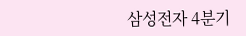삼성전자 4분기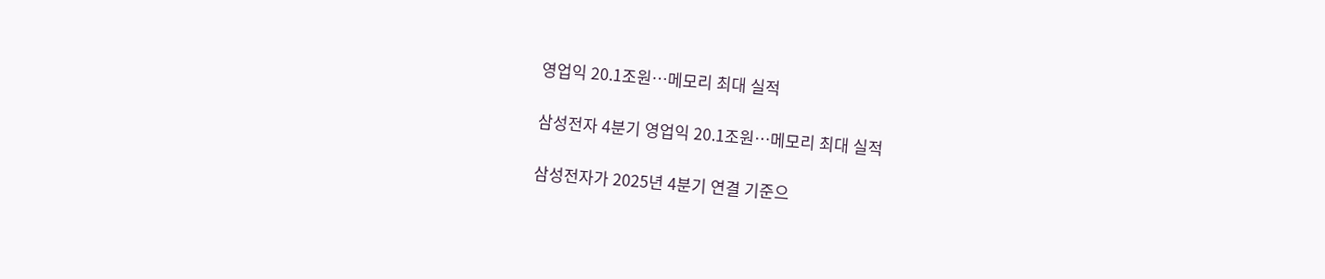영업익 20.1조원…메모리 최대 실적

삼성전자 4분기 영업익 20.1조원…메모리 최대 실적

삼성전자가 2025년 4분기 연결 기준으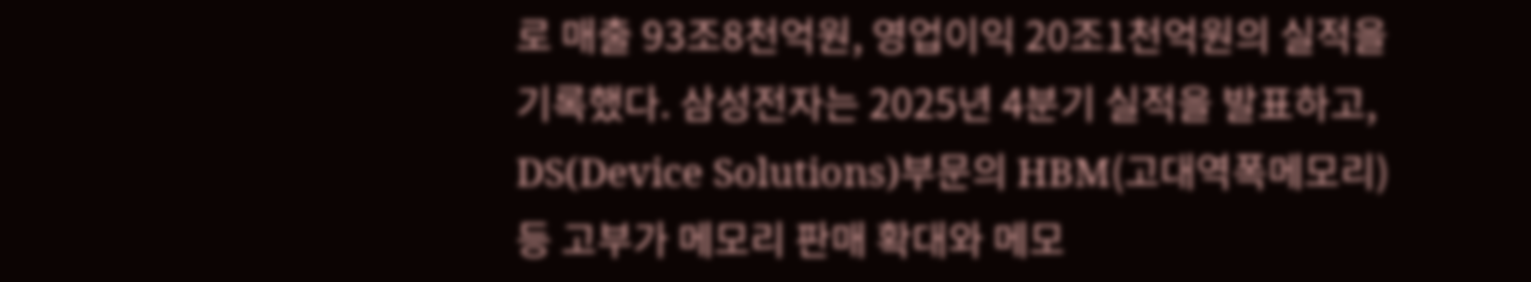로 매출 93조8천억원, 영업이익 20조1천억원의 실적을 기록했다. 삼성전자는 2025년 4분기 실적을 발표하고, DS(Device Solutions)부문의 HBM(고대역폭메모리) 등 고부가 메모리 판매 확대와 메모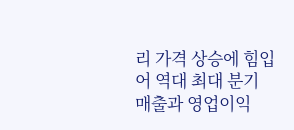리 가격 상승에 힘입어 역대 최대 분기 매출과 영업이익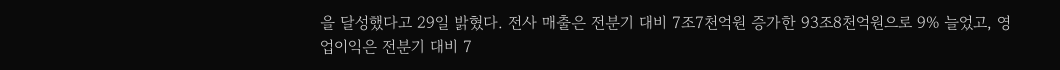을 달성했다고 29일 밝혔다. 전사 매출은 전분기 대비 7조7천억원 증가한 93조8천억원으로 9% 늘었고, 영업이익은 전분기 대비 7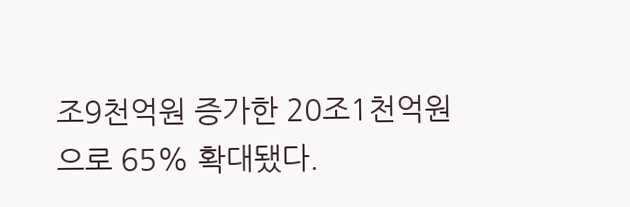조9천억원 증가한 20조1천억원으로 65% 확대됐다.